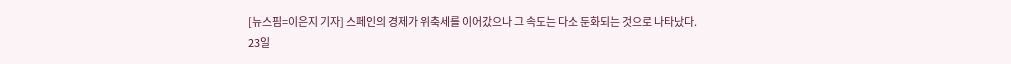[뉴스핌=이은지 기자] 스페인의 경제가 위축세를 이어갔으나 그 속도는 다소 둔화되는 것으로 나타났다.
23일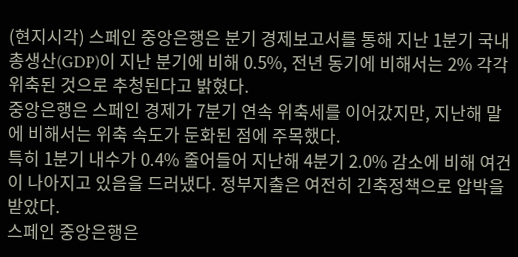(현지시각) 스페인 중앙은행은 분기 경제보고서를 통해 지난 1분기 국내총생산(GDP)이 지난 분기에 비해 0.5%, 전년 동기에 비해서는 2% 각각 위축된 것으로 추청된다고 밝혔다.
중앙은행은 스페인 경제가 7분기 연속 위축세를 이어갔지만, 지난해 말에 비해서는 위축 속도가 둔화된 점에 주목했다.
특히 1분기 내수가 0.4% 줄어들어 지난해 4분기 2.0% 감소에 비해 여건이 나아지고 있음을 드러냈다. 정부지출은 여전히 긴축정책으로 압박을 받았다.
스페인 중앙은행은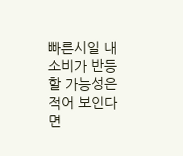빠른시일 내 소비가 반등할 가능성은 적어 보인다면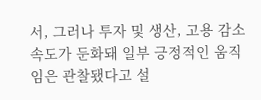서, 그러나 투자 및 생산, 고용 감소 속도가 둔화돼 일부 긍정적인 움직임은 관찰됐다고 설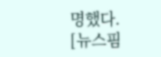명했다.
[뉴스핌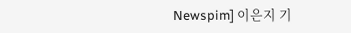Newspim] 이은지 기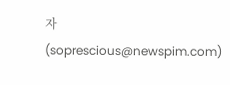자 (soprescious@newspim.com)